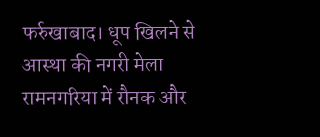फर्रुखाबाद। धूप खिलने से आस्था की नगरी मेला रामनगरिया में रौनक और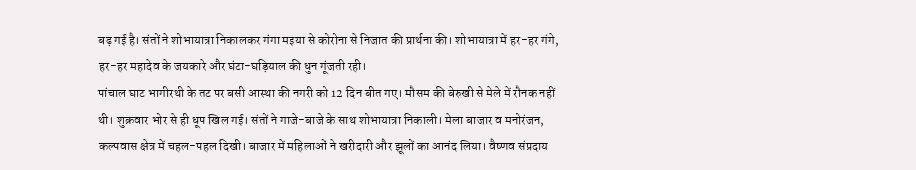बढ़ गई है। संतों ने शोभायात्रा निकालकर गंगा मइया से कोरोना से निजात की प्रार्थना की। शोभायात्रा में हर-हर गंगे, हर-हर महादेव के जयकारे और घंटा-घड़ियाल की धुन गूंजती रही।
पांचाल घाट भागीरथी के तट पर बसी आस्था की नगरी को 12 दिन बीत गए। मौसम की बेरुखी से मेले में रौनक नहीं थी। शुक्रवार भोर से ही धूप खिल गई। संतों ने गाजे-बाजे के साथ शोभायात्रा निकाली। मेला बाजार व मनोरंजन, कल्पवास क्षेत्र में चहल-पहल दिखी। बाजार में महिलाओं ने खरीदारी और झूलों का आनंद लिया। वैष्णव संप्रदाय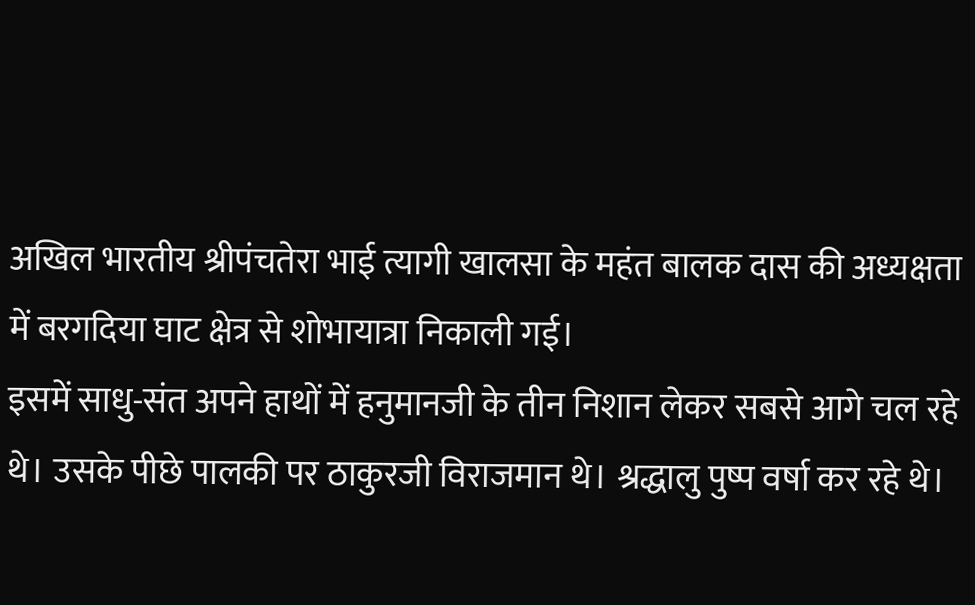अखिल भारतीय श्रीपंचतेरा भाई त्यागी खालसा के महंत बालक दास की अध्यक्षता में बरगदिया घाट क्षेत्र से शोभायात्रा निकाली गई।
इसमें साधु-संत अपने हाथों में हनुमानजी के तीन निशान लेकर सबसे आगे चल रहे थे। उसके पीछे पालकी पर ठाकुरजी विराजमान थे। श्रद्धालु पुष्प वर्षा कर रहे थे।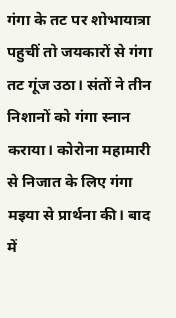गंगा के तट पर शोभायात्रा पहुचीं तो जयकारों से गंगा तट गूंज उठा। संतों ने तीन निशानों को गंगा स्नान कराया। कोरोना महामारी से निजात के लिए गंगा मइया से प्रार्थना की। बाद में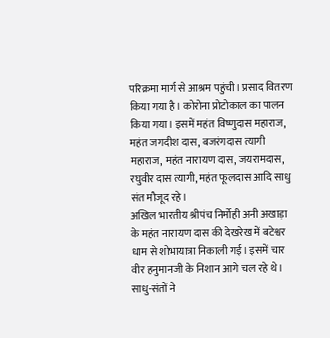परिक्रमा मार्ग से आश्रम पहुंची। प्रसाद वितरण किया गया है। कोरोना प्रोटोकाल का पालन किया गया। इसमें महंत विष्णुदास महाराज, महंत जगदीश दास, बजरंगदास त्यागी महाराज, महंत नारायण दास, जयरामदास, रघुवीर दास त्यागी, महंत फूलदास आदि साधु संत मौजूद रहे।
अखिल भारतीय श्रीपंच निर्मोही अनी अखाड़ा के महंत नारायण दास की देखरेख में बटेश्वर धाम से शोभायात्रा निकाली गई। इसमें चार वीर हनुमानजी के निशान आगे चल रहे थे। साधु-संतों ने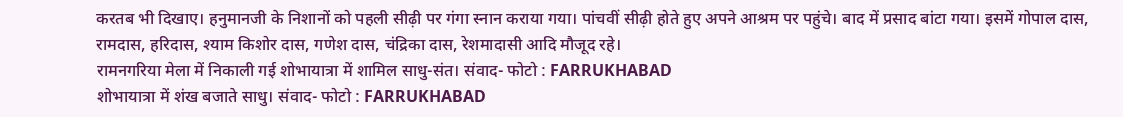करतब भी दिखाए। हनुमानजी के निशानों को पहली सीढ़ी पर गंगा स्नान कराया गया। पांचवीं सीढ़ी होते हुए अपने आश्रम पर पहुंचे। बाद में प्रसाद बांटा गया। इसमें गोपाल दास, रामदास, हरिदास, श्याम किशोर दास, गणेश दास, चंद्रिका दास, रेशमादासी आदि मौजूद रहे।
रामनगरिया मेला में निकाली गई शोभायात्रा में शामिल साधु-संत। संवाद- फोटो : FARRUKHABAD
शोभायात्रा में शंख बजाते साधु। संवाद- फोटो : FARRUKHABAD